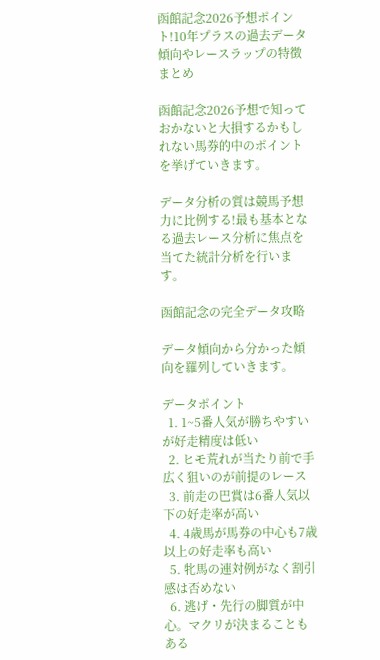函館記念2026予想ポイント!10年プラスの過去データ傾向やレースラップの特徴まとめ

函館記念2026予想で知っておかないと大損するかもしれない馬券的中のポイントを挙げていきます。

データ分析の質は競馬予想力に比例する!最も基本となる過去レース分析に焦点を当てた統計分析を行います。

函館記念の完全データ攻略

データ傾向から分かった傾向を羅列していきます。

データポイント
  1. 1~5番人気が勝ちやすいが好走精度は低い
  2. ヒモ荒れが当たり前で手広く狙いのが前提のレース
  3. 前走の巴賞は6番人気以下の好走率が高い
  4. 4歳馬が馬券の中心も7歳以上の好走率も高い
  5. 牝馬の連対例がなく割引感は否めない
  6. 逃げ・先行の脚質が中心。マクリが決まることもある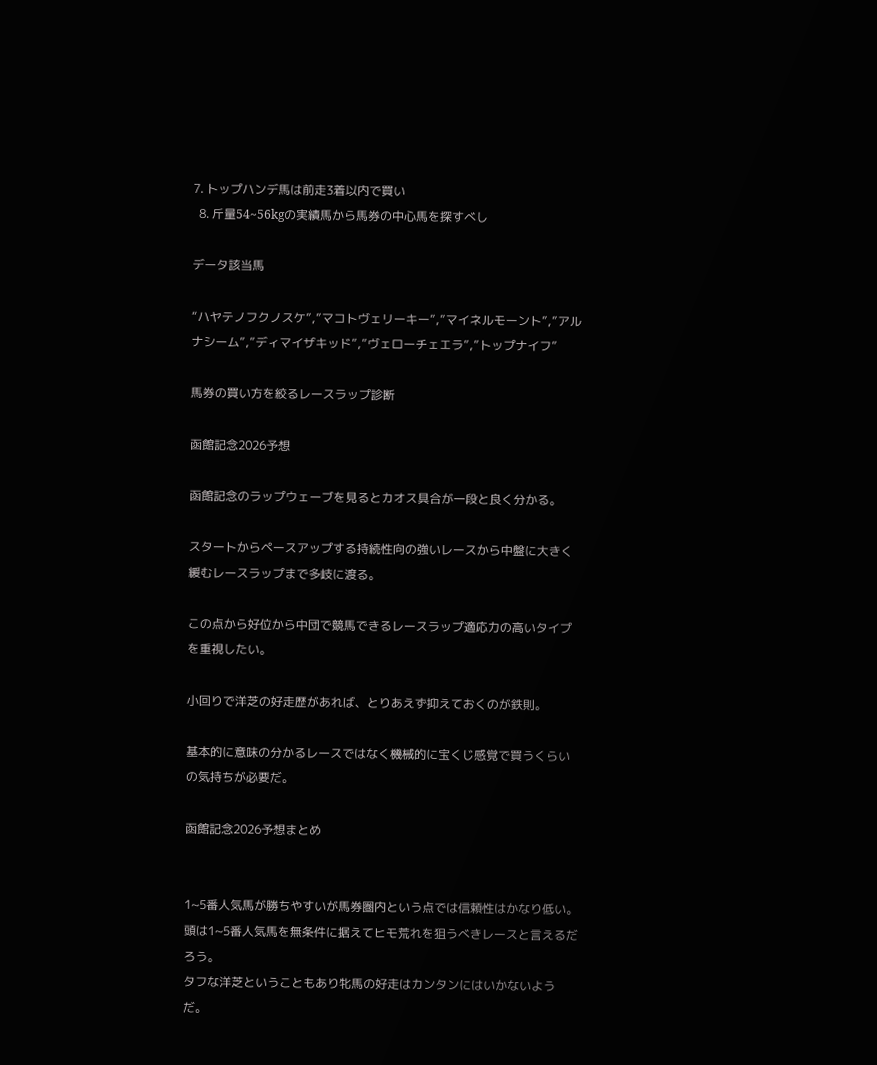7. トップハンデ馬は前走3着以内で買い
  8. 斤量54~56kgの実績馬から馬券の中心馬を探すべし

データ該当馬

“ハヤテノフクノスケ”,”マコトヴェリーキー”,”マイネルモーント”,”アルナシーム”,”ディマイザキッド”,”ヴェローチェエラ”,”トップナイフ”

馬券の買い方を絞るレースラップ診断

函館記念2026予想

函館記念のラップウェーブを見るとカオス具合が一段と良く分かる。

スタートからペースアップする持続性向の強いレースから中盤に大きく緩むレースラップまで多岐に渡る。

この点から好位から中団で競馬できるレースラップ適応力の高いタイプを重視したい。

小回りで洋芝の好走歴があれば、とりあえず抑えておくのが鉄則。

基本的に意味の分かるレースではなく機械的に宝くじ感覚で買うくらいの気持ちが必要だ。

函館記念2026予想まとめ


1~5番人気馬が勝ちやすいが馬券圏内という点では信頼性はかなり低い。
頭は1~5番人気馬を無条件に据えてヒモ荒れを狙うべきレースと言えるだろう。
タフな洋芝ということもあり牝馬の好走はカンタンにはいかないようだ。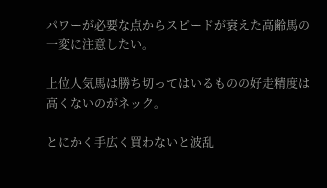パワーが必要な点からスピードが衰えた高齢馬の一変に注意したい。

上位人気馬は勝ち切ってはいるものの好走精度は高くないのがネック。

とにかく手広く買わないと波乱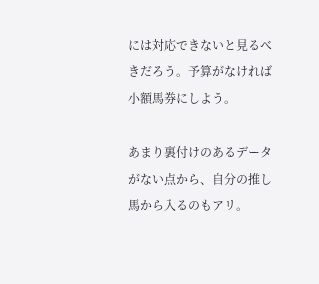には対応できないと見るべきだろう。予算がなければ小額馬券にしよう。

あまり裏付けのあるデータがない点から、自分の推し馬から入るのもアリ。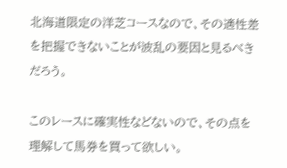北海道限定の洋芝コースなので、その適性差を把握できないことが波乱の要因と見るべきだろう。

このレースに確実性などないので、その点を理解して馬券を買って欲しい。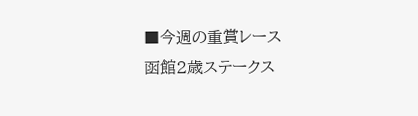■今週の重賞レース
函館2歳ステークス